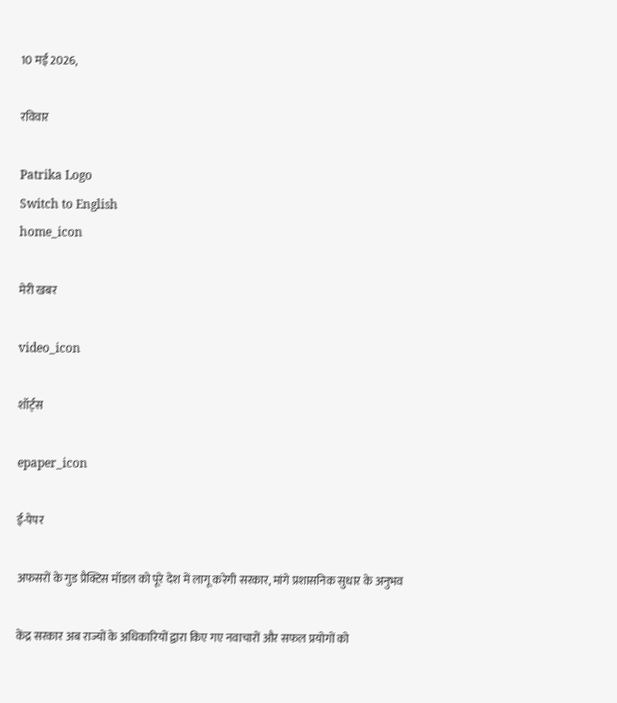10 मई 2026,

रविवार

Patrika Logo
Switch to English
home_icon

मेरी खबर

video_icon

शॉर्ट्स

epaper_icon

ई-पेपर

अफसरों के गुड प्रैक्टिस मॉडल को पूरे देश में लागू करेगी सरकार, मांगे प्रशासनिक सुधार के अनुभव

केंद्र सरकार अब राज्यों के अधिकारियों द्वारा किए गए नवाचारों और सफल प्रयोगों को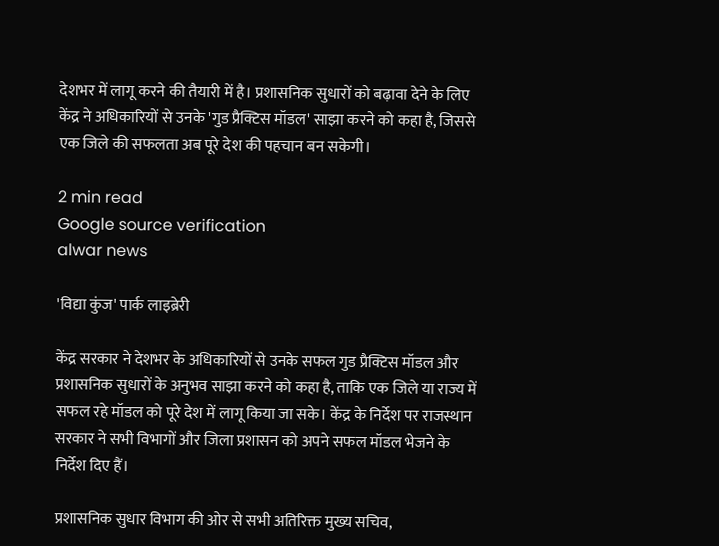देशभर में लागू करने की तैयारी में है। प्रशासनिक सुधारों को बढ़ावा देने के लिए केंद्र ने अधिकारियों से उनके 'गुड प्रैक्टिस मॉडल' साझा करने को कहा है, जिससे एक जिले की सफलता अब पूरे देश की पहचान बन सकेगी।

2 min read
Google source verification
alwar news

'विद्या कुंज' पार्क लाइब्रेरी

केंद्र सरकार ने देशभर के अधिकारियों से उनके सफल गुड प्रैक्टिस मॉडल और प्रशासनिक सुधारों के अनुभव साझा करने को कहा है, ताकि एक जिले या राज्य में सफल रहे मॉडल को पूरे देश में लागू किया जा सके। केंद्र के निर्देश पर राजस्थान सरकार ने सभी विभागों और जिला प्रशासन को अपने सफल मॉडल भेजने के निर्देश दिए हैं।

प्रशासनिक सुधार विभाग की ओर से सभी अतिरिक्त मुख्य सचिव,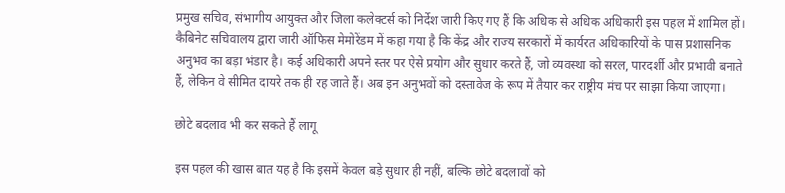प्रमुख सचिव, संभागीय आयुक्त और जिला कलेक्टर्स को निर्देश जारी किए गए हैं कि अधिक से अधिक अधिकारी इस पहल में शामिल हों। कैबिनेट सचिवालय द्वारा जारी ऑफिस मेमोरेंडम में कहा गया है कि केंद्र और राज्य सरकारों में कार्यरत अधिकारियों के पास प्रशासनिक अनुभव का बड़ा भंडार है। कई अधिकारी अपने स्तर पर ऐसे प्रयोग और सुधार करते हैं, जो व्यवस्था को सरल, पारदर्शी और प्रभावी बनाते हैं, लेकिन वे सीमित दायरे तक ही रह जाते हैं। अब इन अनुभवों को दस्तावेज के रूप में तैयार कर राष्ट्रीय मंच पर साझा किया जाएगा।

छोटे बदलाव भी कर सकते हैं लागू

इस पहल की खास बात यह है कि इसमें केवल बड़े सुधार ही नहीं, बल्कि छोटे बदलावों को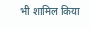भी शामिल किया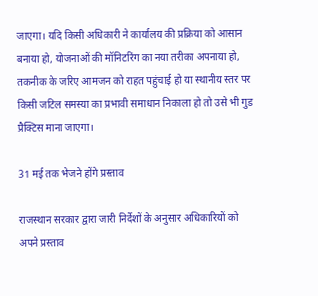जाएगा। यदि किसी अधिकारी ने कार्यालय की प्रक्रिया को आसान बनाया हो, योजनाओं की मॉनिटरिंग का नया तरीका अपनाया हो, तकनीक के जरिए आमजन को राहत पहुंचाई हो या स्थानीय स्तर पर किसी जटिल समस्या का प्रभावी समाधान निकाला हो तो उसे भी गुड प्रैक्टिस माना जाएगा।

31 मई तक भेजने होंगे प्रस्ताव

राजस्थान सरकार द्वारा जारी निर्देशों के अनुसार अधिकारियों को अपने प्रस्ताव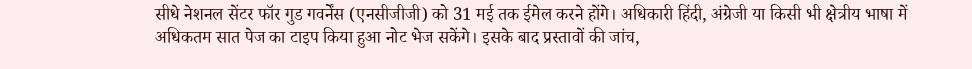सीधे नेशनल सेंटर फॉर गुड गवर्नेंस (एनसीजीजी) को 31 मई तक ईमेल करने होंगे। अधिकारी हिंदी, अंग्रेजी या किसी भी क्षेत्रीय भाषा में अधिकतम सात पेज का टाइप किया हुआ नोट भेज सकेंगे। इसके बाद प्रस्तावों की जांच,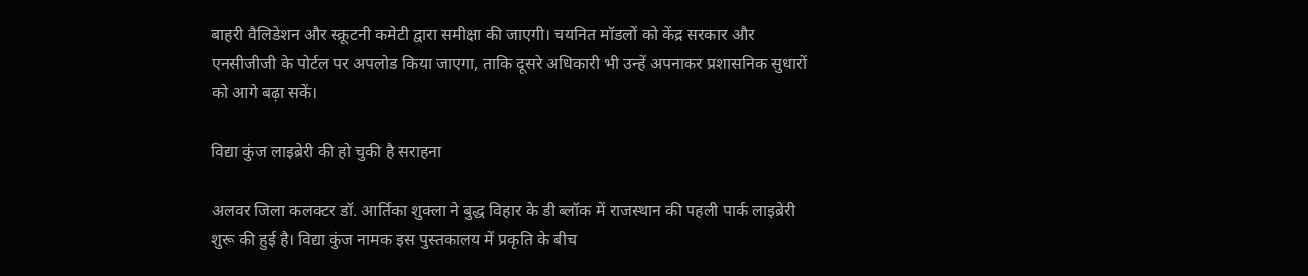बाहरी वैलिडेशन और स्क्रूटनी कमेटी द्वारा समीक्षा की जाएगी। चयनित मॉडलों को केंद्र सरकार और एनसीजीजी के पोर्टल पर अपलोड किया जाएगा, ताकि दूसरे अधिकारी भी उन्हें अपनाकर प्रशासनिक सुधारों को आगे बढ़ा सकें।

विद्या कुंज लाइब्रेरी की हो चुकी है सराहना

अलवर जिला कलक्टर डॉ. आर्तिका शुक्ला ने बुद्ध विहार के डी ब्लॉक में राजस्थान की पहली पार्क लाइब्रेरी शुरू की हुई है। विद्या कुंज नामक इस पुस्तकालय में प्रकृति के बीच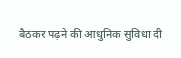बैठकर पढ़ने की आधुनिक सुविधा दी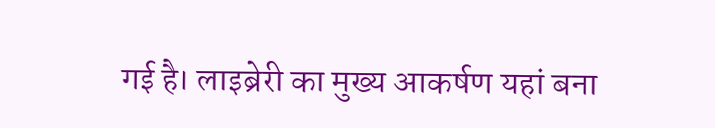गई है। लाइब्रेरी का मुख्य आकर्षण यहां बना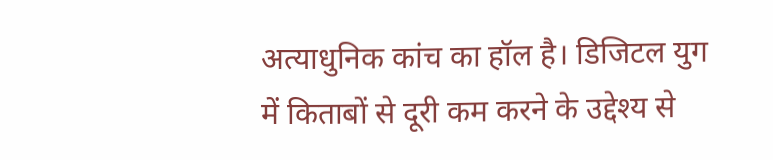अत्याधुनिक कांच का हॉल है। डिजिटल युग में किताबों से दूरी कम करने के उद्देश्य से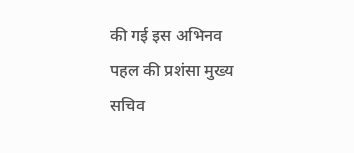की गई इस अभिनव पहल की प्रशंसा मुख्य सचिव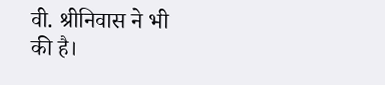वी. श्रीनिवास ने भी की है।